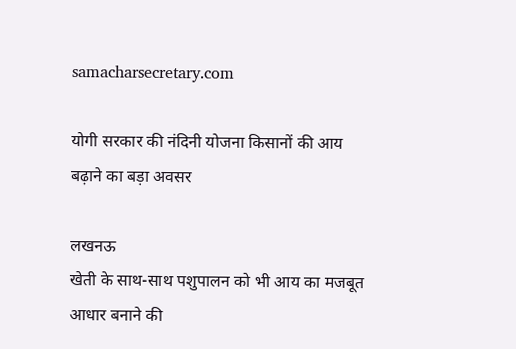samacharsecretary.com

योगी सरकार की नंदिनी योजना किसानों की आय बढ़ाने का बड़ा अवसर

लखनऊ
खेती के साथ-साथ पशुपालन को भी आय का मजबूत आधार बनाने की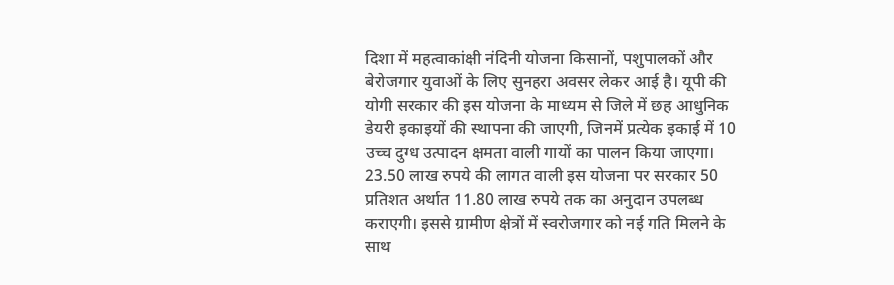दिशा में महत्वाकांक्षी नंदिनी योजना किसानों, पशुपालकों और बेरोजगार युवाओं के लिए सुनहरा अवसर लेकर आई है। यूपी की योगी सरकार की इस योजना के माध्यम से जिले में छह आधुनिक डेयरी इकाइयों की स्थापना की जाएगी, जिनमें प्रत्येक इकाई में 10 उच्च दुग्ध उत्पादन क्षमता वाली गायों का पालन किया जाएगा। 23.50 लाख रुपये की लागत वाली इस योजना पर सरकार 50 प्रतिशत अर्थात 11.80 लाख रुपये तक का अनुदान उपलब्ध कराएगी। इससे ग्रामीण क्षेत्रों में स्वरोजगार को नई गति मिलने के साथ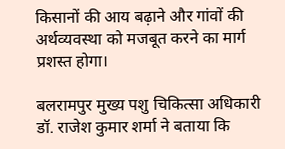किसानों की आय बढ़ाने और गांवों की अर्थव्यवस्था को मजबूत करने का मार्ग प्रशस्त होगा।

बलरामपुर मुख्य पशु चिकित्सा अधिकारी डॉ. राजेश कुमार शर्मा ने बताया कि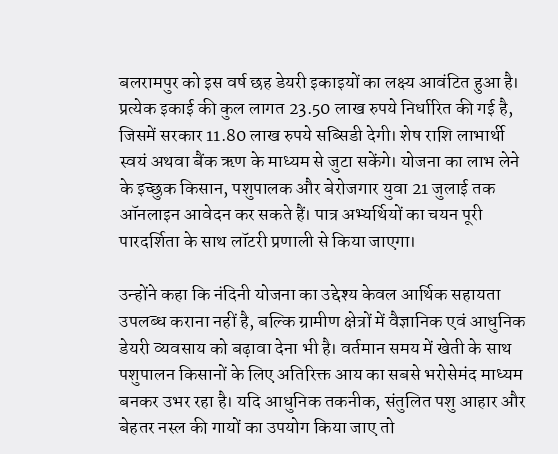बलरामपुर को इस वर्ष छह डेयरी इकाइयों का लक्ष्य आवंटित हुआ है। प्रत्येक इकाई की कुल लागत 23.50 लाख रुपये निर्धारित की गई है, जिसमें सरकार 11.80 लाख रुपये सब्सिडी देगी। शेष राशि लाभार्थी स्वयं अथवा बैंक ऋण के माध्यम से जुटा सकेंगे। योजना का लाभ लेने के इच्छुक किसान, पशुपालक और बेरोजगार युवा 21 जुलाई तक ऑनलाइन आवेदन कर सकते हैं। पात्र अभ्यर्थियों का चयन पूरी पारदर्शिता के साथ लॉटरी प्रणाली से किया जाएगा।

उन्होंने कहा कि नंदिनी योजना का उद्देश्य केवल आर्थिक सहायता उपलब्ध कराना नहीं है, बल्कि ग्रामीण क्षेत्रों में वैज्ञानिक एवं आधुनिक डेयरी व्यवसाय को बढ़ावा देना भी है। वर्तमान समय में खेती के साथ पशुपालन किसानों के लिए अतिरिक्त आय का सबसे भरोसेमंद माध्यम बनकर उभर रहा है। यदि आधुनिक तकनीक, संतुलित पशु आहार और बेहतर नस्ल की गायों का उपयोग किया जाए तो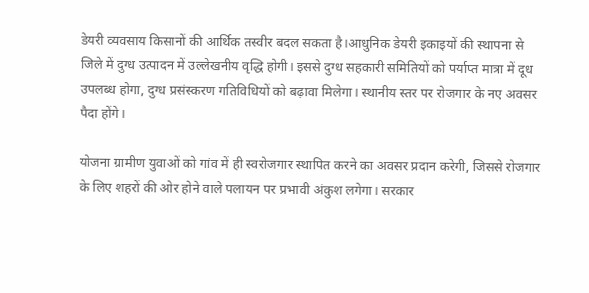डेयरी व्यवसाय किसानों की आर्थिक तस्वीर बदल सकता है।आधुनिक डेयरी इकाइयों की स्थापना से जिले में दुग्ध उत्पादन में उल्लेखनीय वृद्धि होगी। इससे दुग्ध सहकारी समितियों को पर्याप्त मात्रा में दूध उपलब्ध होगा, दुग्ध प्रसंस्करण गतिविधियों को बढ़ावा मिलेगा। स्थानीय स्तर पर रोजगार के नए अवसर पैदा होंगे।

योजना ग्रामीण युवाओं को गांव में ही स्वरोजगार स्थापित करने का अवसर प्रदान करेगी, जिससे रोजगार के लिए शहरों की ओर होने वाले पलायन पर प्रभावी अंकुश लगेगा। सरकार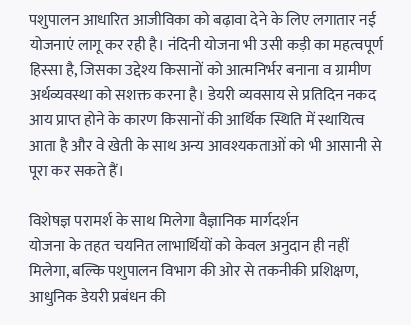पशुपालन आधारित आजीविका को बढ़ावा देने के लिए लगातार नई योजनाएं लागू कर रही है। नंदिनी योजना भी उसी कड़ी का महत्वपूर्ण हिस्सा है, जिसका उद्देश्य किसानों को आत्मनिर्भर बनाना व ग्रामीण अर्थव्यवस्था को सशक्त करना है। डेयरी व्यवसाय से प्रतिदिन नकद आय प्राप्त होने के कारण किसानों की आर्थिक स्थिति में स्थायित्व आता है और वे खेती के साथ अन्य आवश्यकताओं को भी आसानी से पूरा कर सकते हैं।

विशेषज्ञ परामर्श के साथ मिलेगा वैज्ञानिक मार्गदर्शन
योजना के तहत चयनित लाभार्थियों को केवल अनुदान ही नहीं मिलेगा, बल्कि पशुपालन विभाग की ओर से तकनीकी प्रशिक्षण, आधुनिक डेयरी प्रबंधन की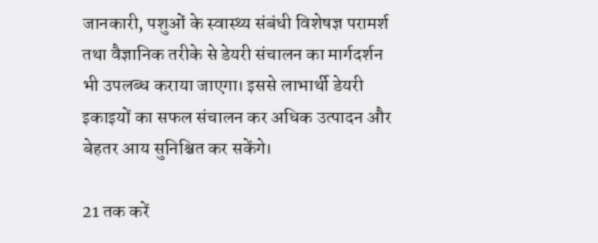जानकारी, पशुओं के स्वास्थ्य संबंधी विशेषज्ञ परामर्श तथा वैज्ञानिक तरीके से डेयरी संचालन का मार्गदर्शन भी उपलब्ध कराया जाएगा। इससे लाभार्थी डेयरी इकाइयों का सफल संचालन कर अधिक उत्पादन और बेहतर आय सुनिश्चित कर सकेंगे।

21 तक करें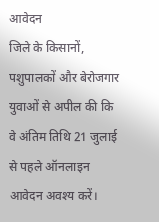आवेदन
जिले के किसानों, पशुपालकों और बेरोजगार युवाओं से अपील की कि वे अंतिम तिथि 21 जुलाई से पहले ऑनलाइन आवेदन अवश्य करें।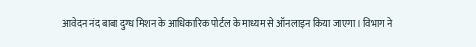आवेदन नंद बाबा दुग्ध मिशन के आधिकारिक पोर्टल के माध्यम से ऑनलाइन किया जाएगा। विभाग ने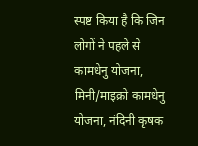स्पष्ट किया है कि जिन लोगों ने पहले से कामधेनु योजना, मिनी/माइक्रो कामधेनु योजना, नंदिनी कृषक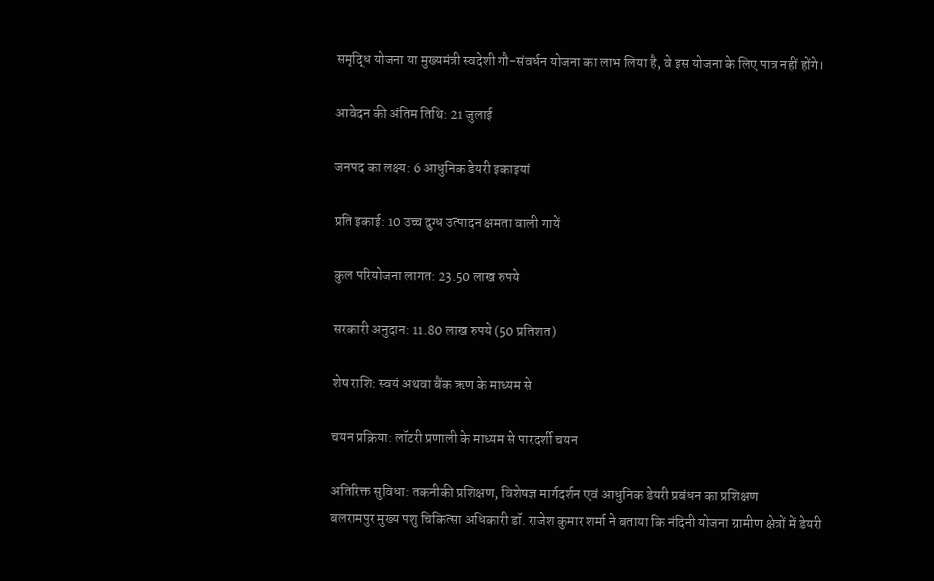समृद्धि योजना या मुख्यमंत्री स्वदेशी गौ-संवर्धन योजना का लाभ लिया है, वे इस योजना के लिए पात्र नहीं होंगे।

आवेदन की अंतिम तिथि: 21 जुलाई

जनपद का लक्ष्य: 6 आधुनिक डेयरी इकाइयां

प्रति इकाई: 10 उच्च दुग्ध उत्पादन क्षमता वाली गायें

कुल परियोजना लागत: 23.50 लाख रुपये

सरकारी अनुदान: 11.80 लाख रुपये (50 प्रतिशत)

शेष राशि: स्वयं अथवा बैंक ऋण के माध्यम से

चयन प्रक्रिया: लॉटरी प्रणाली के माध्यम से पारदर्शी चयन

अतिरिक्त सुविधा: तकनीकी प्रशिक्षण, विशेषज्ञ मार्गदर्शन एवं आधुनिक डेयरी प्रबंधन का प्रशिक्षण
बलरामपुर मुख्य पशु चिकित्सा अधिकारी डॉ. राजेश कुमार शर्मा ने बताया कि नंदिनी योजना ग्रामीण क्षेत्रों में डेयरी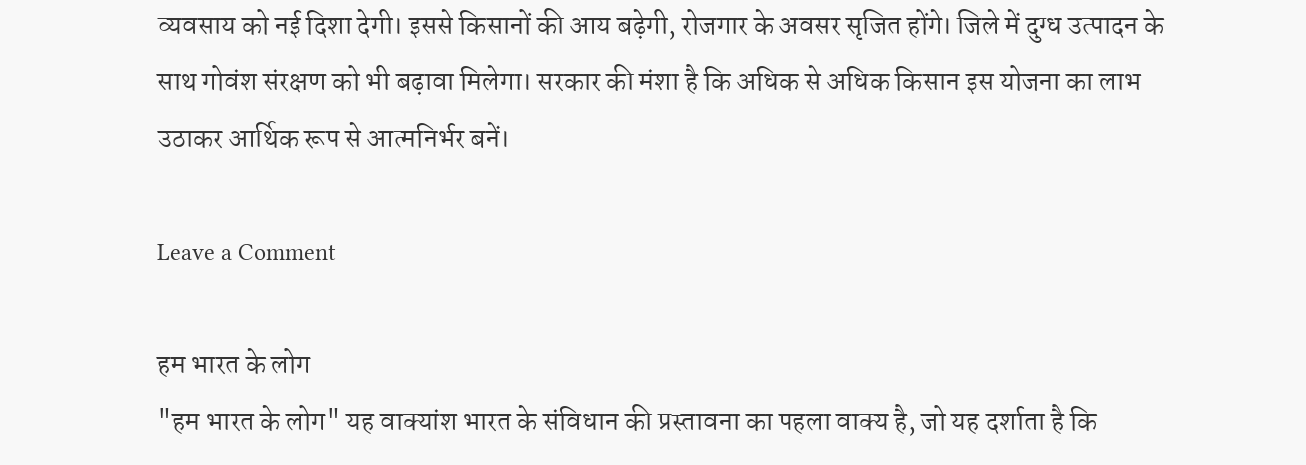व्यवसाय को नई दिशा देगी। इससे किसानों की आय बढ़ेगी, रोजगार के अवसर सृजित होंगे। जिले में दुग्ध उत्पादन के साथ गोवंश संरक्षण को भी बढ़ावा मिलेगा। सरकार की मंशा है कि अधिक से अधिक किसान इस योजना का लाभ उठाकर आर्थिक रूप से आत्मनिर्भर बनें।

Leave a Comment

हम भारत के लोग
"हम भारत के लोग" यह वाक्यांश भारत के संविधान की प्रस्तावना का पहला वाक्य है, जो यह दर्शाता है कि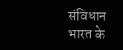संविधान भारत के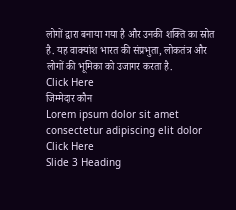लोगों द्वारा बनाया गया है और उनकी शक्ति का स्रोत है. यह वाक्यांश भारत की संप्रभुता, लोकतंत्र और लोगों की भूमिका को उजागर करता है.
Click Here
जिम्मेदार कौन
Lorem ipsum dolor sit amet consectetur adipiscing elit dolor
Click Here
Slide 3 Heading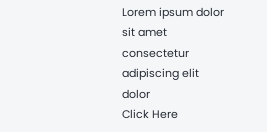Lorem ipsum dolor sit amet consectetur adipiscing elit dolor
Click Here